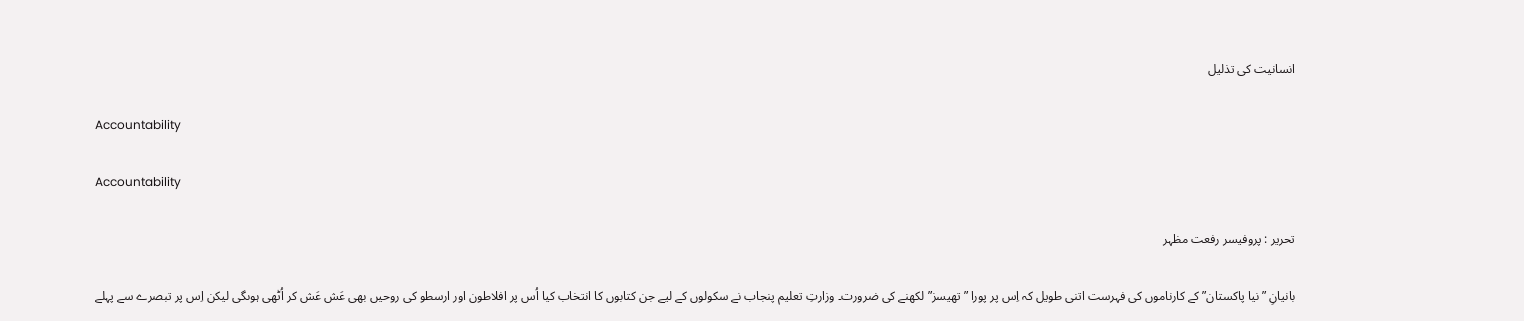انسانیت کی تذلیل

Accountability

Accountability

تحریر : پروفیسر رفعت مظہر

بانیانِ ”نیا پاکستان” کے کارناموں کی فہرست اتنی طویل کہ اِس پر پورا ”تھیسز” لکھنے کی ضرورت۔ وزارتِ تعلیم پنجاب نے سکولوں کے لیے جن کتابوں کا انتخاب کیا اُس پر افلاطون اور ارسطو کی روحیں بھی عَش عَش کر اُٹھی ہوںگی لیکن اِس پر تبصرے سے پہلے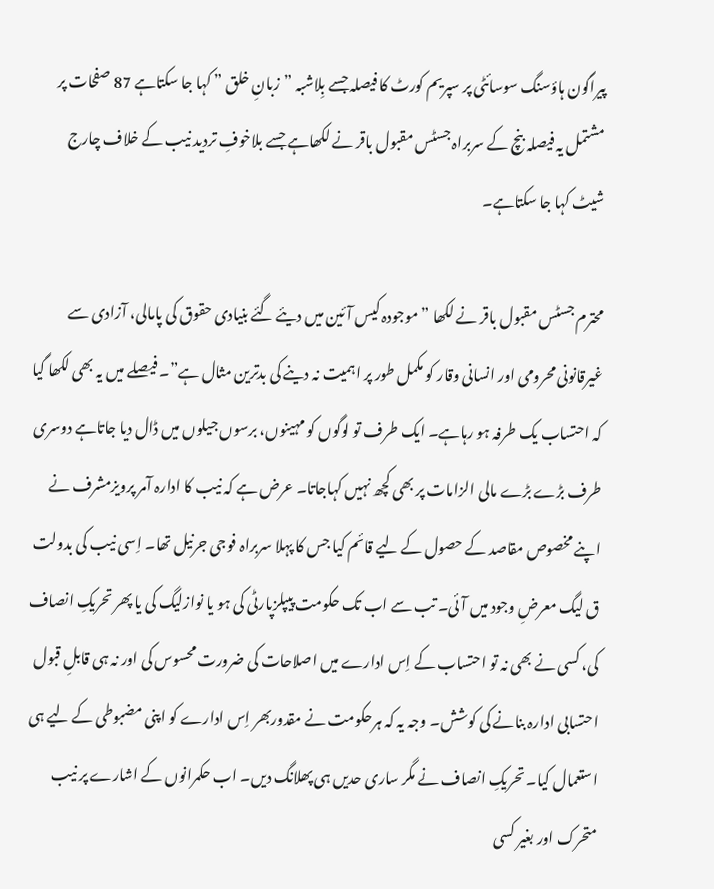پیراگون ہاؤسنگ سوسائٹی پر سپریم کورٹ کا فیصلہ جسے بِلاشبہ ”زبانِ خلق ” کہا جا سکتاہے 87 صفحات پر مشتمل یہ فیصلہ بنچ کے سربراہ جسٹس مقبول باقر نے لکھاہے جسے بلاخوفِ تردید نیب کے خلاف چارج شیٹ کہا جا سکتاہے۔

محترم جسٹس مقبول باقر نے لکھا ” موجودہ کیس آئین میں دیئے گئے بنیادی حقوق کی پامالی، آزادی سے غیرقانونی محرومی اور انسانی وقار کو مکمل طور پر اہمیت نہ دینے کی بدترین مثال ہے”۔ فیصلے میں یہ بھی لکھا گیا کہ احتساب یک طرفہ ہو رہاہے۔ ایک طرف تو لوگوں کو مہینوں، برسوں جیلوں میں ڈال دیا جاتاہے دوسری طرف بڑے بڑے مالی الزامات پر بھی کچھ نہیں کہاجاتا۔ عرض ہے کہ نیب کا ادارہ آمر پرویزمشرف نے اپنے مخصوص مقاصد کے حصول کے لیے قائم کیا جس کا پہلا سربراہ فوجی جرنیل تھا۔ اِسی نیب کی بدولت ق لیگ معرضِ وجود میں آئی۔ تب سے اب تک حکومت پیپلزپارٹی کی ہو یا نوازلیگ کی یا پھر تحریکِ انصاف کی، کسی نے بھی نہ تو احتساب کے اِس ادارے میں اصلاحات کی ضرورت محسوس کی اور نہ ہی قابلِ قبول احتسابی ادارہ بنانے کی کوشش۔ وجہ یہ کہ ہرحکومت نے مقدوربھر اِس ادارے کو اپنی مضبوطی کے لیے ہی استعمال کیا۔ تحریکِ انصاف نے مگر ساری حدیں ہی پھلانگ دیں۔ اب حکمرانوں کے اشارے پر نیب متحرک اور بغیر کسی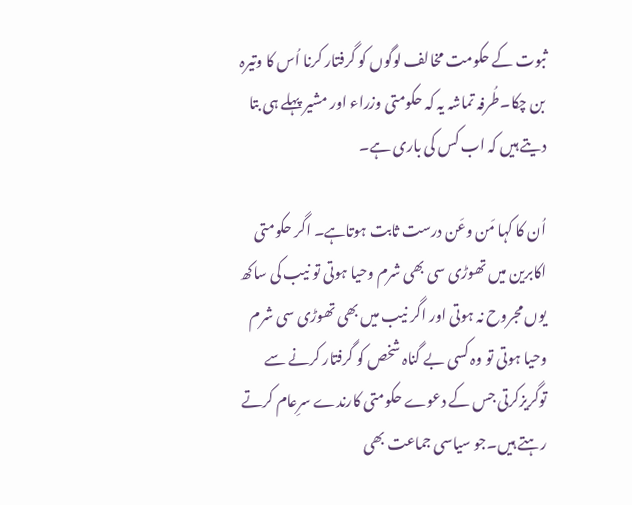ثبوت کے حکومت مخالف لوگوں کو گرفتار کرنا اُس کا وتیرہ بن چکا۔طُرفہ تماشہ یہ کہ حکومتی وزراء اور مشیر پہلے ہی بتا دیتے ہیں کہ اب کس کی باری ہے۔

اُن کا کہا مَن وعَن درست ثابت ہوتاہے۔ اگر حکومتی اکابرین میں تھوڑی سی بھی شرم وحیا ہوتی تو نیب کی ساکھ یوں مجروح نہ ہوتی اور اگر نیب میں بھی تھوڑی سی شرم وحیا ہوتی تو وہ کسی بے گناہ شخص کو گرفتار کرنے سے توگریزکرتی جس کے دعوے حکومتی کارندے سرِعام کرتے رہتے ہیں۔جو سیاسی جماعت بھی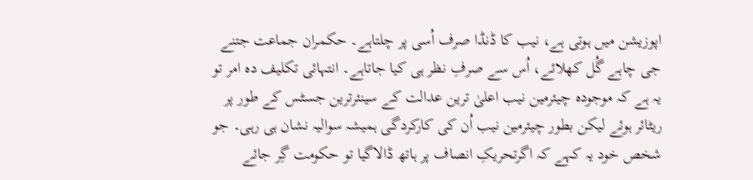اپوزیشن میں ہوتی ہے، نیب کا ڈنڈا صرف اُسی پر چلتاہے۔ حکمران جماعت جتنے جی چاہے گُل کھلائے، اُس سے صرفِ نظر ہی کیا جاتاہے۔ انتہائی تکلیف دہ امر تو یہ ہے کہ موجودہ چیئرمین نیب اعلیٰ ترین عدالت کے سینئرترین جسٹس کے طور پر ریٹائر ہوئے لیکن بطور چیئرمین نیب اُن کی کارکردگی ہمیشہ سوالیہ نشان ہی رہی۔ جو شخص خود یہ کہے کہ اگرتحریکِ انصاف پر ہاتھ ڈالاگیا تو حکومت گِر جائے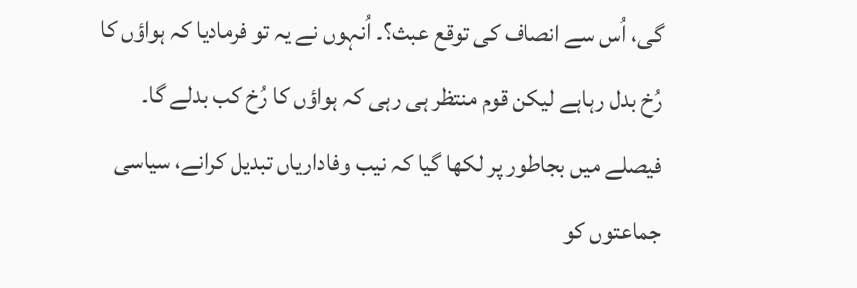گی، اُس سے انصاف کی توقع عبث؟۔ اُنہوں نے یہ تو فرمادیا کہ ہواؤں کا رُخ بدل رہاہے لیکن قوم منتظر ہی رہی کہ ہواؤں کا رُخ کب بدلے گا۔ فیصلے میں بجاطور پر لکھا گیا کہ نیب وفاداریاں تبدیل کرانے، سیاسی جماعتوں کو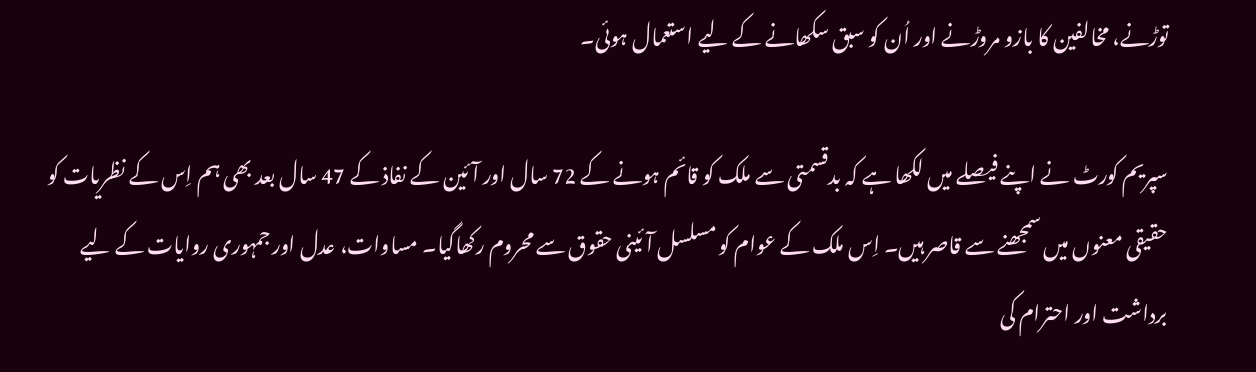توڑنے، مخالفین کا بازو مروڑنے اور اُن کو سبق سکھانے کے لیے استعمال ہوئی۔

سپریم کورٹ نے اپنے فیصلے میں لکھا ہے کہ بدقسمتی سے ملک کو قائم ہونے کے 72 سال اور آئین کے نفاذ کے 47 سال بعد بھی ہم اِس کے نظریات کو حقیقی معنوں میں سمجھنے سے قاصر ہیں۔ اِس ملک کے عوام کو مسلسل آئینی حقوق سے محروم رکھاگیا۔ مساوات، عدل اور جمہوری روایات کے لیے برداشت اور احترام کی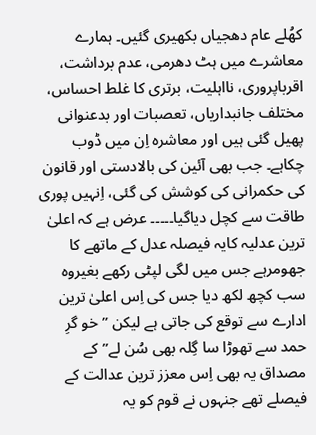کھُلے عام دھجیاں بکھیری گئیں۔ ہمارے معاشرے میں ہٹ دھرمی، عدم برداشت، اقرباپروری، نااہلیت، برتری کا غلط احساس، مختلف جانبداریاں، تعصبات اور بدعنوانی پھیل گئی ہیں اور معاشرہ اِن میں ڈوب چکاہے۔ جب بھی آئین کی بالادستی اور قانون کی حکمرانی کی کوشش کی گئی، اِنہیں پوری طاقت سے کچل دیاگیا۔۔۔۔۔ عرض ہے کہ اعلیٰ ترین عدلیہ کایہ فیصلہ عدل کے ماتھے کا جھومرہے جس میں لگی لپٹی رکھے بغیروہ سب کچھ لکھ دیا جس کی اِس اعلیٰ ترین ادارے سے توقع کی جاتی ہے لیکن ”خو گرِ حمد سے تھوڑا سا گِلہ بھی سُن لے” کے مصداق یہ بھی اِس معزز ترین عدالت کے فیصلے تھے جنہوں نے قوم کو یہ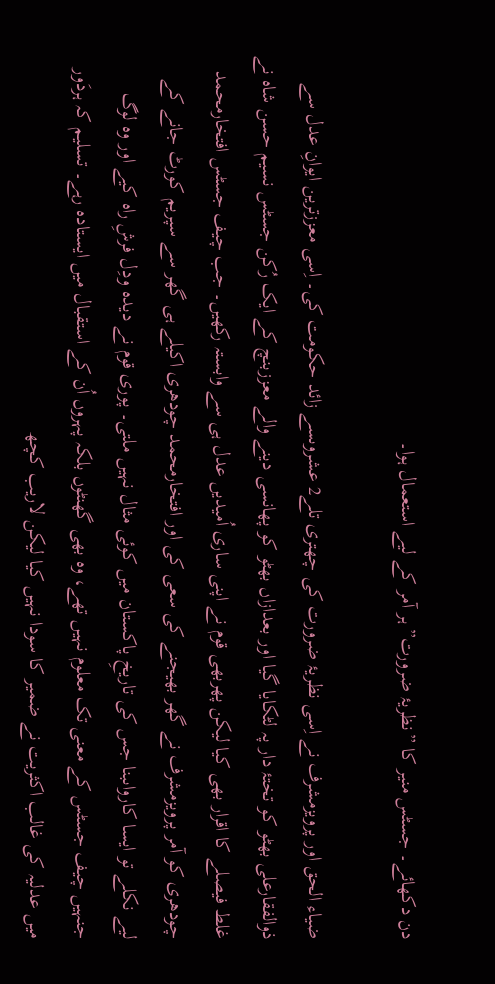دن دکھائے۔ جسٹس منیر کا ”نظریۂ ضرورت” ہر آمر کے لیے استعمال ہوا۔

ضیاء الحق اور پرویزمشرف نے اِسی نظریۂ ضرورت کی چھتری تلے2 عشروںسے زائد حکومت کی۔ اِسی معززترین ایوانِ عدل سے ذوالفقارعلی بھٹو کو تختۂ دار پہ لٹکایا گیا اور بعدازاں بھٹو کو پھانسی دینے والے معززبنچ کے ایک رُکن جسٹس نسیم حسن شاہ نے غلط فیصلے کا اقرار بھی کیا لیکن پھربھی قوم نے اپنی ساری اُمیدیں عدل ہی سے وابستہ رکھیں۔ جب چیف جسٹس افتخارمحمد چودھری کو آمر پرویزمشرف نے گھر بھیجنے کی سعی کی اور افتخارمحمد چودھری اکیلے ہی گھر سے سپریم کورٹ جانے کے لیے نکلے تو ایسا کارواںبنا جس کی تاریخِ پاکستان میں کوئی مثال نہیں ملتی۔ پوری قوم نے دیدہ ودِل فرشِ راہ کیے اور وہ لوگ جنہیں چیف جسٹس کے معنی تک معلوم نہیں تھے، وہ بھی گھنٹوں بلکہ پہروں اُن کے استقبال میں ایستادہ رہے۔ تسلیم کہ ہردَور میں عدلیہ کی غالب اکثریت نے ضمیر کا سودا نہیں کیا لیکن لاریب کچھ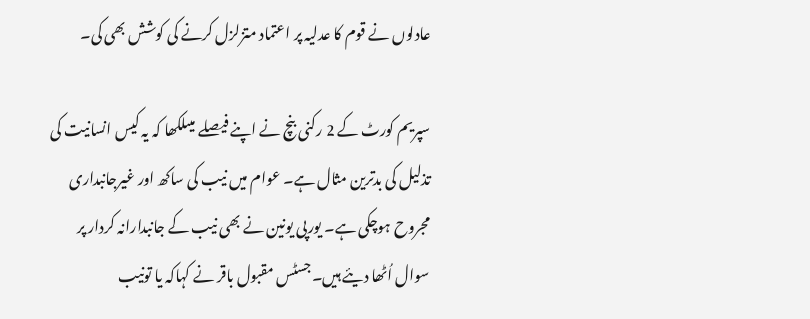عادلوں نے قوم کا عدلیہ پر اعتماد متزلزل کرنے کی کوشش بھی کی۔

سپریم کورٹ کے 2 رکنی بنچ نے اپنے فیصلے میںلکھا کہ یہ کیس انسانیت کی تذلیل کی بدترین مثال ہے۔ عوام میں نیب کی ساکھ اور غیرجانبداری مجروح ہوچکی ہے۔ یورپی یونین نے بھی نیب کے جانبدارانہ کردار پر سوال اُٹھا دیئے ہیں۔جسٹس مقبول باقر نے کہاکہ یا تونیب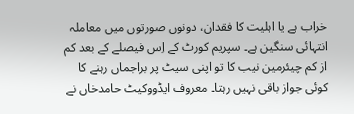خراب ہے یا اہلیت کا فقدان، دونوں صورتوں میں معاملہ انتہائی سنگین ہے۔ سپریم کورٹ کے اِس فیصلے کے بعد کم از کم چیئرمین نیب کا تو اپنی سیٹ پر براجماں رہنے کا کوئی جواز باقی نہیں رہتا۔ معروف ایڈووکیٹ حامدخاں نے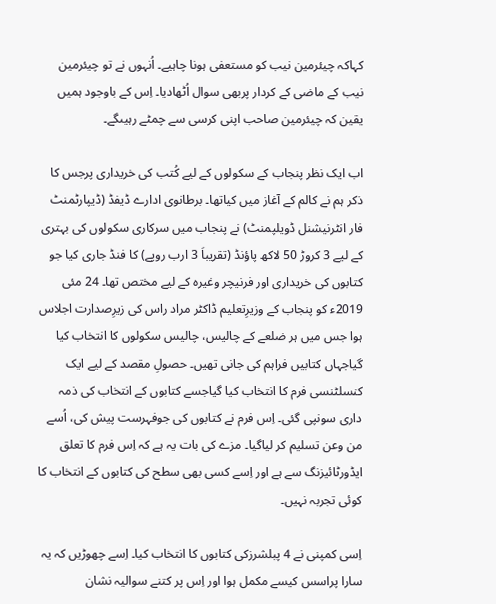کہاکہ چیئرمین نیب کو مستعفی ہونا چاہیے۔ اُنہوں نے تو چیئرمین نیب کے ماضی کے کردار پربھی سوال اُٹھادیا۔ اِس کے باوجود ہمیں یقین کہ چیئرمین صاحب اپنی کرسی سے چمٹے رہیںگے۔

اب ایک نظر پنجاب کے سکولوں کے لیے کُتب کی خریداری پرجس کا ذکر ہم نے کالم کے آغاز میں کیاتھا۔ برطانوی ادارے ڈیفڈ (ڈیپارٹمنٹ فار انٹرنیشنل ڈویلپمنٹ) نے پنجاب میں سرکاری سکولوں کی بہتری کے لیے 3 کروڑ 50 لاکھ پاؤنڈ (تقریباَ 3 ارب روپے) کا فنڈ جاری کیا جو کتابوں کی خریداری اور فرنیچر وغیرہ کے لیے مختص تھا۔ 24 مئی 2019ء کو پنجاب کے وزیرِتعلیم ڈاکٹر مراد راس کی زیرِصدارت اجلاس ہوا جس میں ہر ضلعے کے چالیس، چالیس سکولوں کا انتخاب کیا گیاجہاں کتابیں فراہم کی جانی تھیں۔ حصولِ مقصد کے لیے ایک کنسلٹنسی فرم کا انتخاب کیا گیاجسے کتابوں کے انتخاب کی ذمہ داری سونپی گئی۔ اِس فرم نے کتابوں کی جوفہرست پیش کی، اُسے من وعن تسلیم کر لیاگیا۔ مزے کی بات یہ ہے کہ اِس فرم کا تعلق ایڈورٹائیزنگ سے ہے اور اِسے کسی بھی سطح کی کتابوں کے انتخاب کا کوئی تجربہ نہیں۔

اِسی کمپنی نے 4 پبلشرزکی کتابوں کا انتخاب کیا۔ اِسے چھوڑیں کہ یہ سارا پراسس کیسے مکمل ہوا اور اِس پر کتنے سوالیہ نشان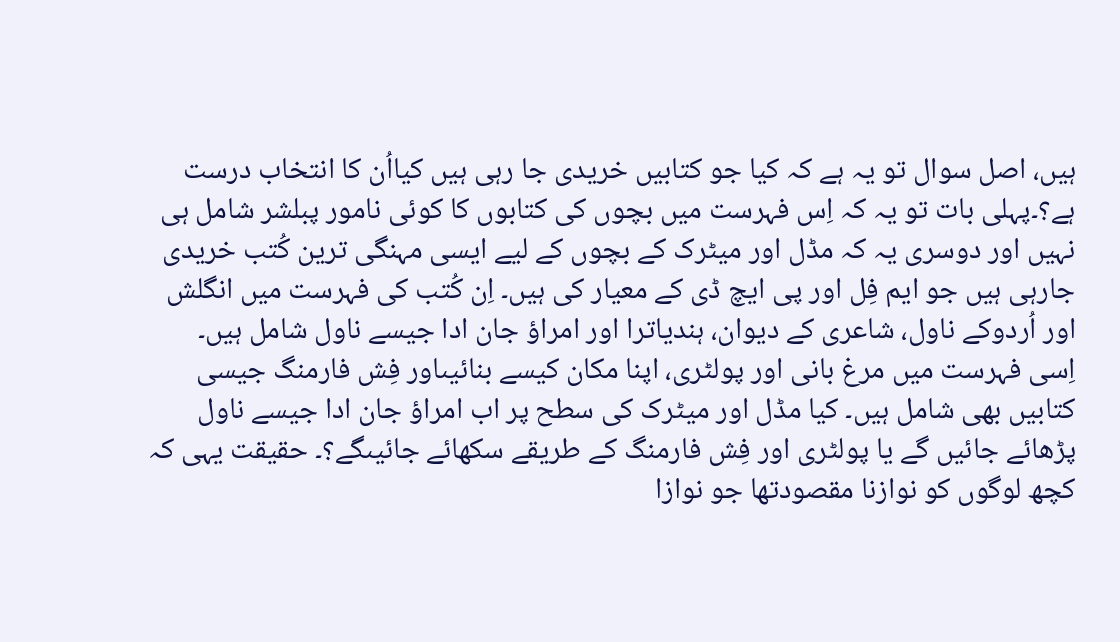ہیں، اصل سوال تو یہ ہے کہ کیا جو کتابیں خریدی جا رہی ہیں کیااُن کا انتخاب درست ہے؟۔پہلی بات تو یہ کہ اِس فہرست میں بچوں کی کتابوں کا کوئی نامور پبلشر شامل ہی نہیں اور دوسری یہ کہ مڈل اور میٹرک کے بچوں کے لیے ایسی مہنگی ترین کُتب خریدی جارہی ہیں جو ایم فِل اور پی ایچ ڈی کے معیار کی ہیں۔ اِن کُتب کی فہرست میں انگلش اور اُردوکے ناول، شاعری کے دیوان، ہندیاترا اور امراؤ جان ادا جیسے ناول شامل ہیں۔ اِسی فہرست میں مرغ بانی اور پولٹری، اپنا مکان کیسے بنائیںاور فِش فارمنگ جیسی کتابیں بھی شامل ہیں۔ کیا مڈل اور میٹرک کی سطح پر اب امراؤ جان ادا جیسے ناول پڑھائے جائیں گے یا پولٹری اور فِش فارمنگ کے طریقے سکھائے جائیںگے؟۔ حقیقت یہی کہ کچھ لوگوں کو نوازنا مقصودتھا جو نوازا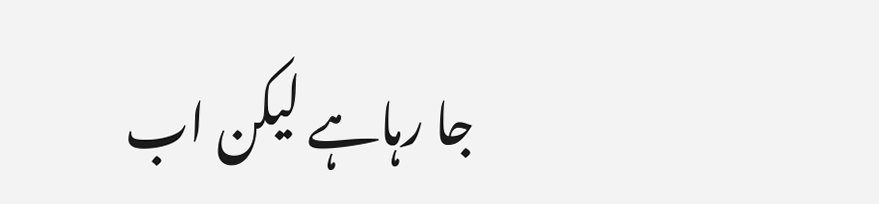جا رہاہے لیکن اب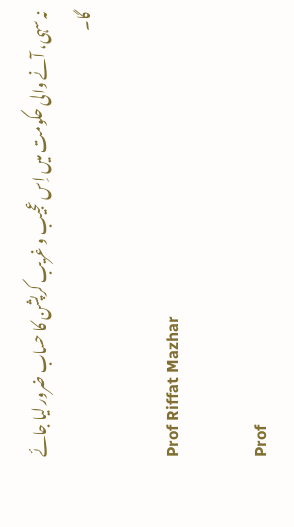نہ سہی، آنے والی حکومت میں اِس عجیب و غریب کرپشن کا حساب ضرور لیا جائے گا۔

Prof Riffat Mazhar

Prof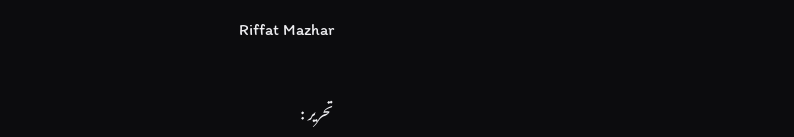Riffat Mazhar

تحریر :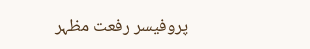پروفیسر رفعت مظہر